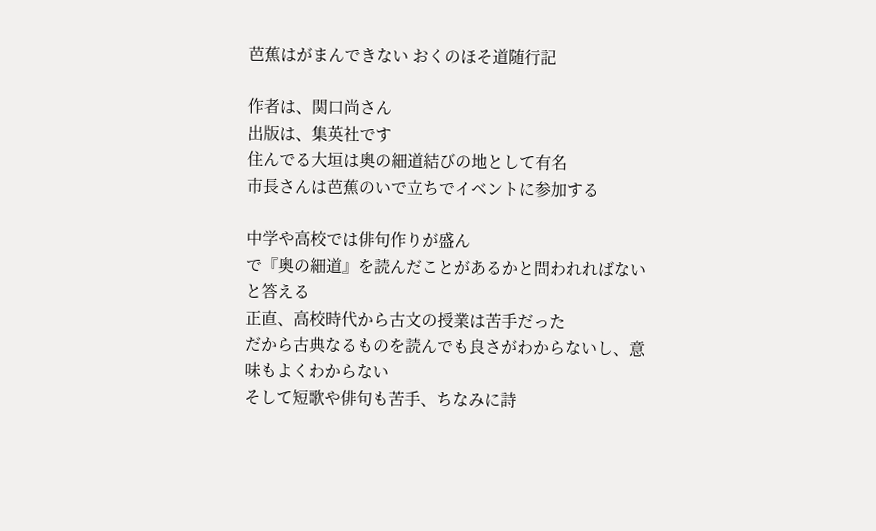芭蕉はがまんできない おくのほそ道随行記

作者は、関口尚さん
出版は、集英社です
住んでる大垣は奥の細道結びの地として有名
市長さんは芭蕉のいで立ちでイベントに参加する

中学や高校では俳句作りが盛ん
で『奥の細道』を読んだことがあるかと問われればないと答える
正直、高校時代から古文の授業は苦手だった
だから古典なるものを読んでも良さがわからないし、意味もよくわからない
そして短歌や俳句も苦手、ちなみに詩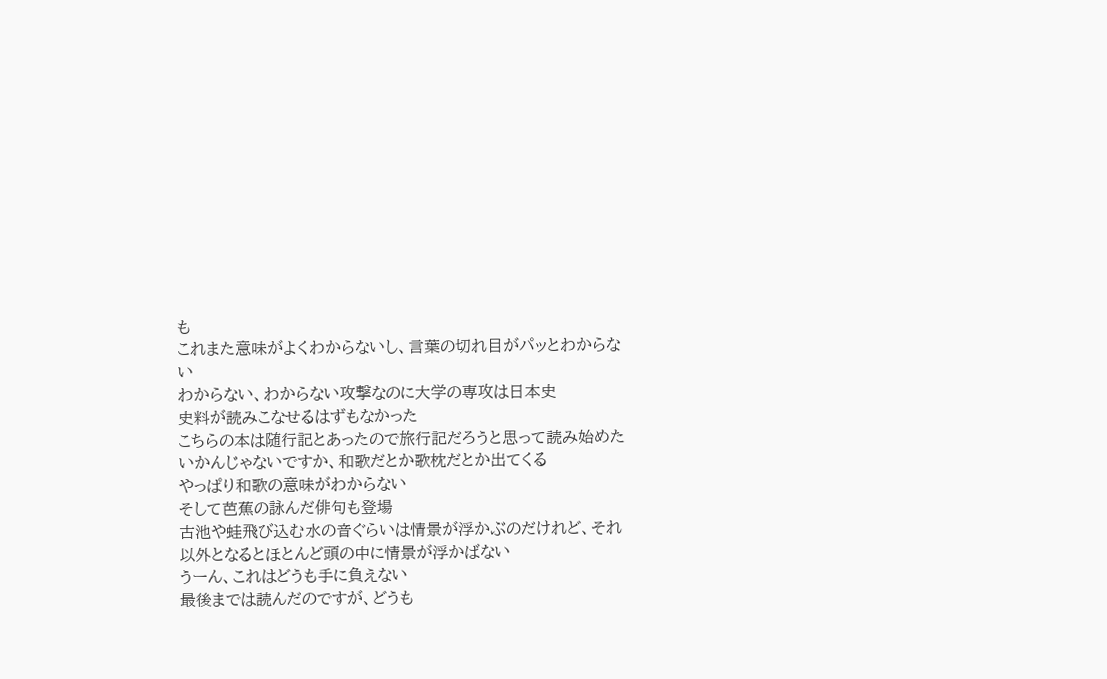も
これまた意味がよくわからないし、言葉の切れ目がパッとわからない
わからない、わからない攻撃なのに大学の専攻は日本史
史料が読みこなせるはずもなかった
こちらの本は随行記とあったので旅行記だろうと思って読み始めた
いかんじゃないですか、和歌だとか歌枕だとか出てくる
やっぱり和歌の意味がわからない
そして芭蕉の詠んだ俳句も登場
古池や蛙飛び込む水の音ぐらいは情景が浮かぶのだけれど、それ以外となるとほとんど頭の中に情景が浮かばない
うーん、これはどうも手に負えない
最後までは読んだのですが、どうも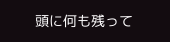頭に何も残って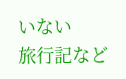いない
旅行記など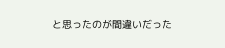と思ったのが間違いだった